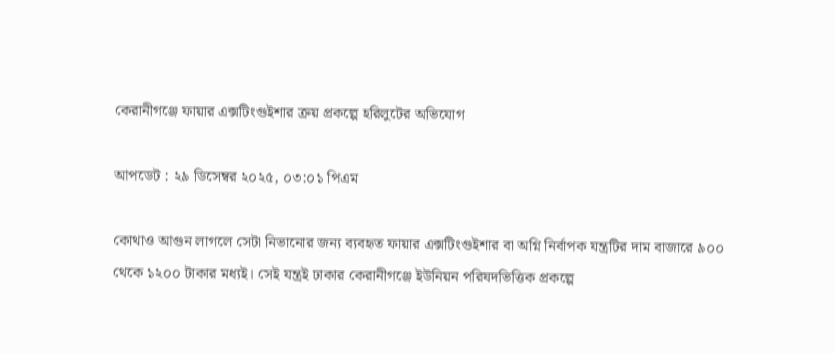কেরানীগঞ্জে ফায়ার এক্সটিংগুইশার ক্রয় প্রকল্পে হরিলুটের অভিযোগ

আপডেট : ২৯ ডিসেম্বর ২০২৫, ০৩:০১ পিএম

কোথাও আগুন লাগলে সেটা নিভানোর জন্য ব্যবহৃত ফায়ার এক্সটিংগুইশার বা অগ্নি নির্বাপক যন্ত্রটির দাম বাজারে ৯০০ থেকে ১২০০ টাকার মধ্যই। সেই যন্ত্রই ঢাকার কেরানীগঞ্জে ইউনিয়ন পরিষদভিত্তিক প্রকল্পে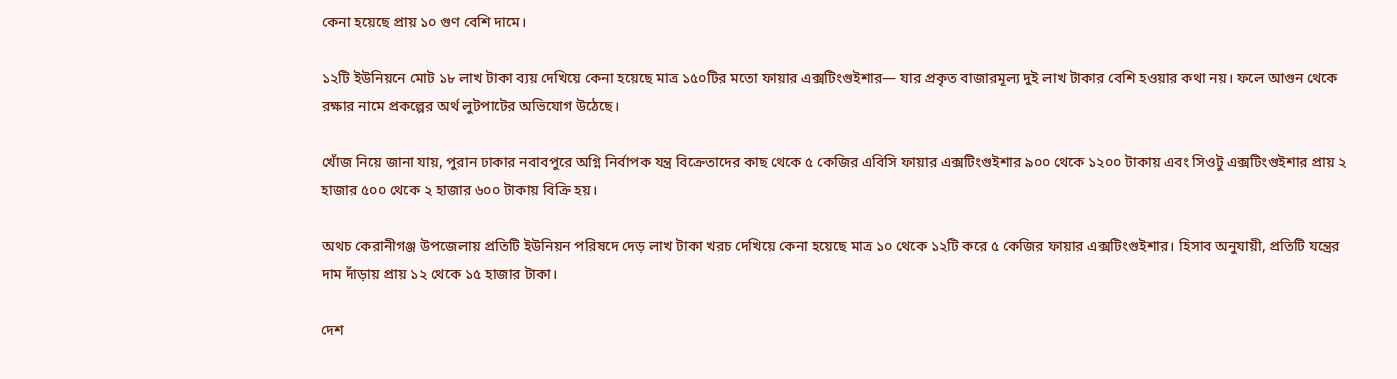কেনা হয়েছে প্রায় ১০ গুণ বেশি দামে।

১২টি ইউনিয়নে মোট ১৮ লাখ টাকা ব্যয় দেখিয়ে কেনা হয়েছে মাত্র ১৫০টির মতো ফায়ার এক্সটিংগুইশার— যার প্রকৃত বাজারমূল্য দুই লাখ টাকার বেশি হওয়ার কথা নয়। ফলে আগুন থেকে রক্ষার নামে প্রকল্পের অর্থ লুটপাটের অভিযোগ উঠেছে।

খোঁজ নিয়ে জানা যায়, পুরান ঢাকার নবাবপুরে অগ্নি নির্বাপক যন্ত্র বিক্রেতাদের কাছ থেকে ৫ কেজির এবিসি ফায়ার এক্সটিংগুইশার ৯০০ থেকে ১২০০ টাকায় এবং সিওটু এক্সটিংগুইশার প্রায় ২ হাজার ৫০০ থেকে ২ হাজার ৬০০ টাকায় বিক্রি হয়।

অথচ কেরানীগঞ্জ উপজেলায় প্রতিটি ইউনিয়ন পরিষদে দেড় লাখ টাকা খরচ দেখিয়ে কেনা হয়েছে মাত্র ১০ থেকে ১২টি করে ৫ কেজির ফায়ার এক্সটিংগুইশার। হিসাব অনুযায়ী, প্রতিটি যন্ত্রের দাম দাঁড়ায় প্রায় ১২ থেকে ১৫ হাজার টাকা।

দেশ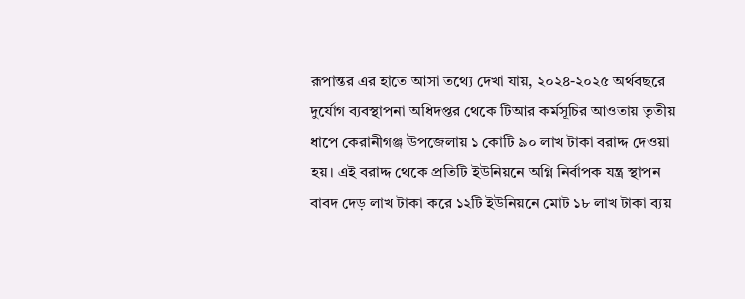রূপান্তর এর হাতে আসা তথ্যে দেখা যায়, ২০২৪-২০২৫ অর্থবছরে দুর্যোগ ব্যবস্থাপনা অধিদপ্তর থেকে টিআর কর্মসূচির আওতায় তৃতীয় ধাপে কেরানীগঞ্জ উপজেলায় ১ কোটি ৯০ লাখ টাকা বরাদ্দ দেওয়া হয়। এই বরাদ্দ থেকে প্রতিটি ইউনিয়নে অগ্নি নির্বাপক যন্ত্র স্থাপন বাবদ দেড় লাখ টাকা করে ১২টি ইউনিয়নে মোট ১৮ লাখ টাকা ব্যয়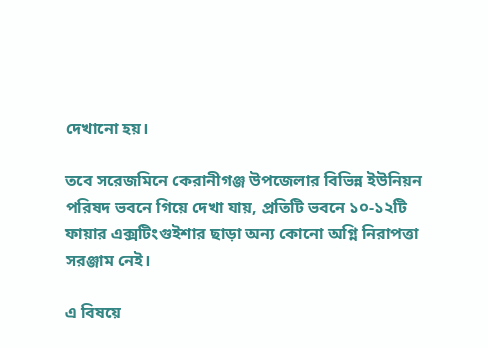দেখানো হয়।

তবে সরেজমিনে কেরানীগঞ্জ উপজেলার বিভিন্ন ইউনিয়ন পরিষদ ভবনে গিয়ে দেখা যায়, প্রতিটি ভবনে ১০-১২টি ফায়ার এক্সটিংগুইশার ছাড়া অন্য কোনো অগ্নি নিরাপত্তা সরঞ্জাম নেই।

এ বিষয়ে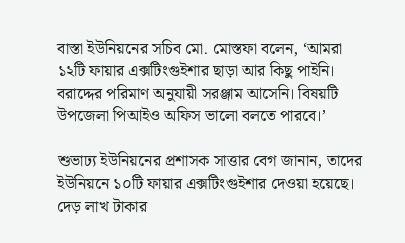বাস্তা ইউনিয়নের সচিব মো. মোস্তফা বলেন, ‘আমরা ১২টি ফায়ার এক্সটিংগুইশার ছাড়া আর কিছু পাইনি। বরাদ্দের পরিমাণ অনুযায়ী সরঞ্জাম আসেনি। বিষয়টি উপজেলা পিআইও অফিস ভালো বলতে পারবে।’

শুভাঢ্য ইউনিয়নের প্রশাসক সাত্তার বেগ জানান, তাদের ইউনিয়নে ১০টি ফায়ার এক্সটিংগুইশার দেওয়া হয়েছে। দেড় লাখ টাকার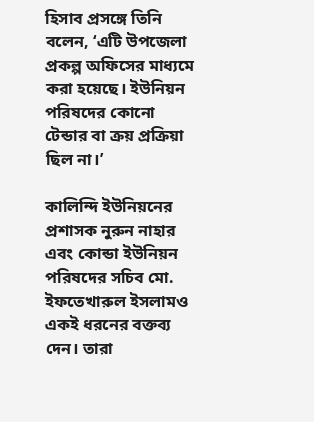হিসাব প্রসঙ্গে তিনি বলেন, ‘এটি উপজেলা প্রকল্প অফিসের মাধ্যমে করা হয়েছে। ইউনিয়ন পরিষদের কোনো টেন্ডার বা ক্রয় প্রক্রিয়া ছিল না।’

কালিন্দি ইউনিয়নের প্রশাসক নুরুন নাহার এবং কোন্ডা ইউনিয়ন পরিষদের সচিব মো. ইফতেখারুল ইসলামও একই ধরনের বক্তব্য দেন। তারা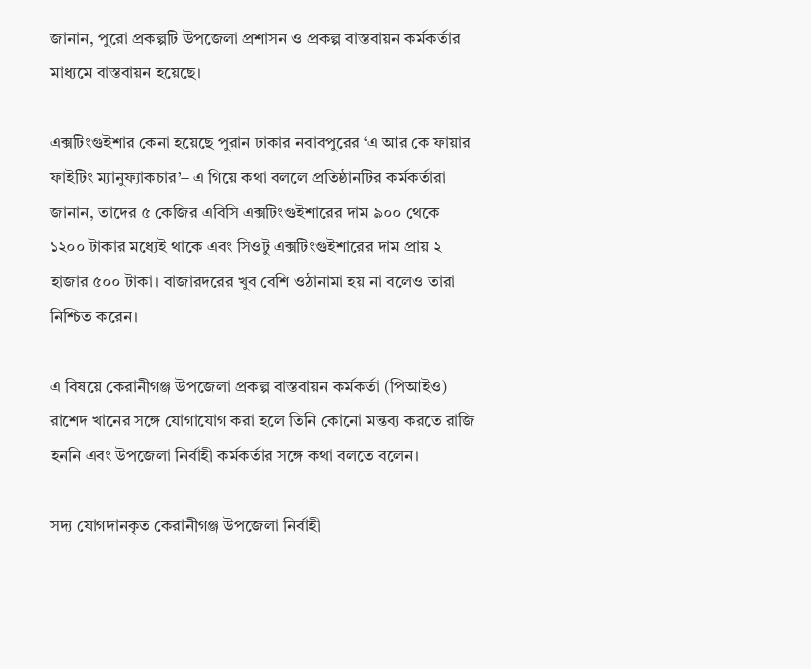জানান, পুরো প্রকল্পটি উপজেলা প্রশাসন ও প্রকল্প বাস্তবায়ন কর্মকর্তার মাধ্যমে বাস্তবায়ন হয়েছে।

এক্সটিংগুইশার কেনা হয়েছে পুরান ঢাকার নবাবপুরের ‘এ আর কে ফায়ার ফাইটিং ম্যানুফ্যাকচার’– এ গিয়ে কথা বললে প্রতিষ্ঠানটির কর্মকর্তারা জানান, তাদের ৫ কেজির এবিসি এক্সটিংগুইশারের দাম ৯০০ থেকে ১২০০ টাকার মধ্যেই থাকে এবং সিওটু এক্সটিংগুইশারের দাম প্রায় ২ হাজার ৫০০ টাকা। বাজারদরের খুব বেশি ওঠানামা হয় না বলেও তারা নিশ্চিত করেন।

এ বিষয়ে কেরানীগঞ্জ উপজেলা প্রকল্প বাস্তবায়ন কর্মকর্তা (পিআইও) রাশেদ খানের সঙ্গে যোগাযোগ করা হলে তিনি কোনো মন্তব্য করতে রাজি হননি এবং উপজেলা নির্বাহী কর্মকর্তার সঙ্গে কথা বলতে বলেন।

সদ্য যোগদানকৃত কেরানীগঞ্জ উপজেলা নির্বাহী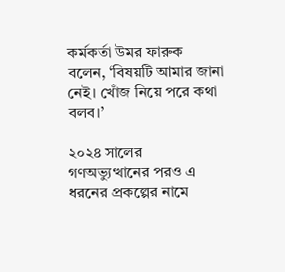কর্মকর্তা উমর ফারুক বলেন, ‘বিষয়টি আমার জানা নেই। খোঁজ নিয়ে পরে কথা বলব।’

২০২৪ সালের গণঅভ্যুত্থানের পরও এ ধরনের প্রকল্পের নামে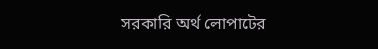সরকারি অর্থ লোপাটের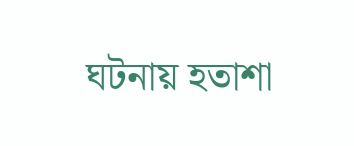ঘটনায় হতাশা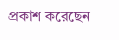প্রকাশ করেছেন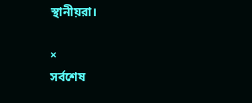স্থানীয়রা।

×
সর্বশেষ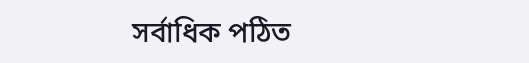সর্বাধিক পঠিত